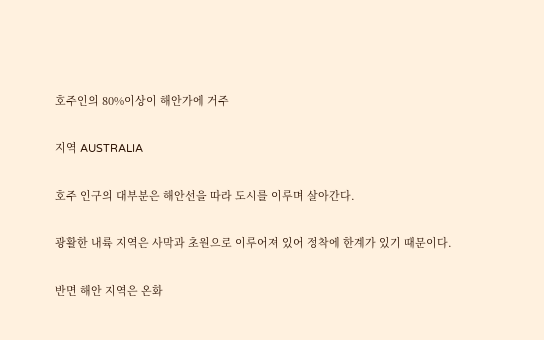호주인의 80%이상이 해안가에 거주

지역 AUSTRALIA

호주 인구의 대부분은 해안선을 따라 도시를 이루며 살아간다.

광활한 내륙 지역은 사막과 초원으로 이루어져 있어 정착에 한계가 있기 때문이다.

반면 해안 지역은 온화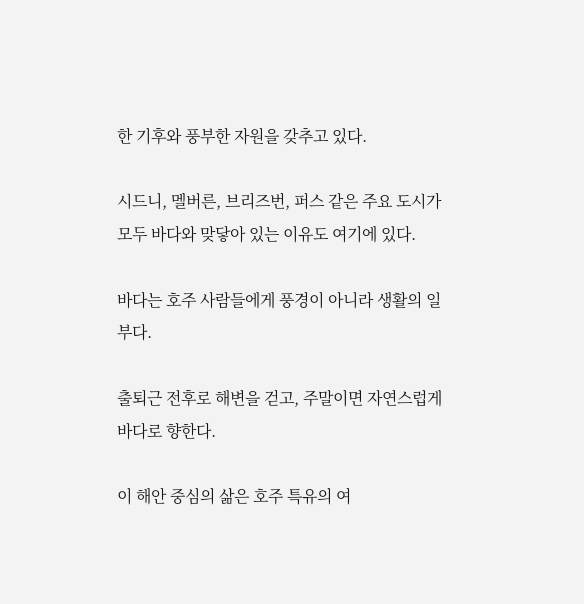한 기후와 풍부한 자원을 갖추고 있다.

시드니, 멜버른, 브리즈번, 퍼스 같은 주요 도시가 모두 바다와 맞닿아 있는 이유도 여기에 있다.

바다는 호주 사람들에게 풍경이 아니라 생활의 일부다.

출퇴근 전후로 해변을 걷고, 주말이면 자연스럽게 바다로 향한다.

이 해안 중심의 삶은 호주 특유의 여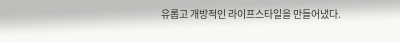유롭고 개방적인 라이프스타일을 만들어냈다.